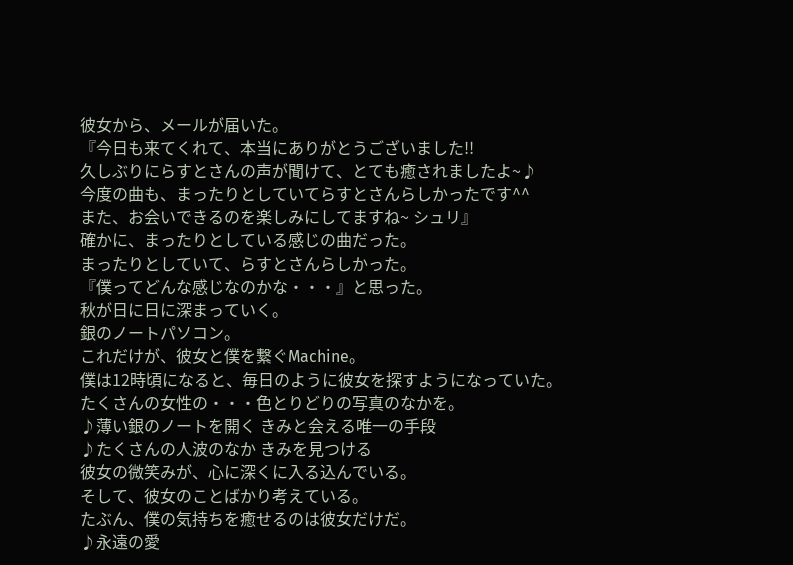彼女から、メールが届いた。
『今日も来てくれて、本当にありがとうございました!!
久しぶりにらすとさんの声が聞けて、とても癒されましたよ~♪
今度の曲も、まったりとしていてらすとさんらしかったです^^
また、お会いできるのを楽しみにしてますね~ シュリ』
確かに、まったりとしている感じの曲だった。
まったりとしていて、らすとさんらしかった。
『僕ってどんな感じなのかな・・・』と思った。
秋が日に日に深まっていく。
銀のノートパソコン。
これだけが、彼女と僕を繋ぐMachine。
僕は12時頃になると、毎日のように彼女を探すようになっていた。
たくさんの女性の・・・色とりどりの写真のなかを。
♪薄い銀のノートを開く きみと会える唯一の手段
♪たくさんの人波のなか きみを見つける
彼女の微笑みが、心に深くに入る込んでいる。
そして、彼女のことばかり考えている。
たぶん、僕の気持ちを癒せるのは彼女だけだ。
♪永遠の愛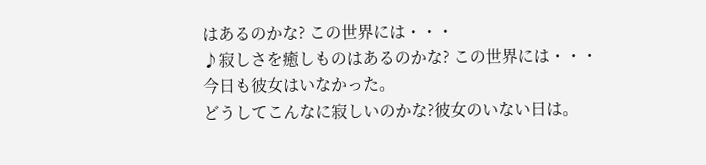はあるのかな? この世界には・・・
♪寂しさを癒しものはあるのかな? この世界には・・・
今日も彼女はいなかった。
どうしてこんなに寂しいのかな?彼女のいない日は。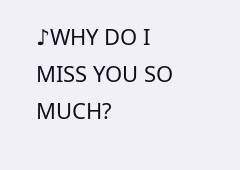♪WHY DO I MISS YOU SO MUCH?